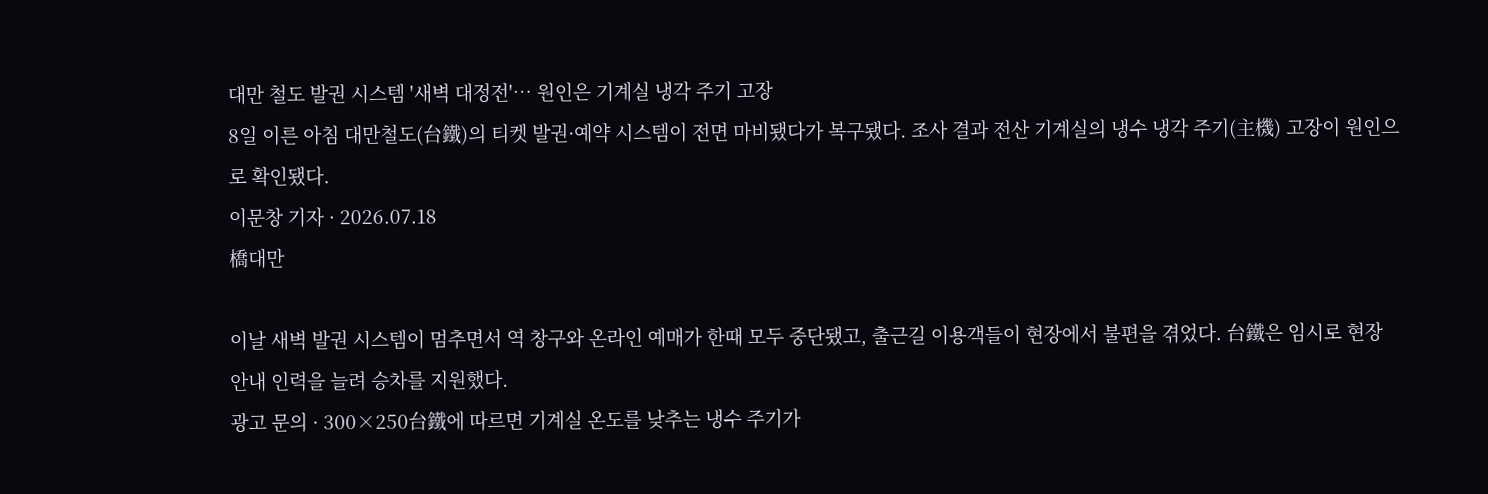대만 철도 발권 시스템 '새벽 대정전'… 원인은 기계실 냉각 주기 고장
8일 이른 아침 대만철도(台鐵)의 티켓 발권·예약 시스템이 전면 마비됐다가 복구됐다. 조사 결과 전산 기계실의 냉수 냉각 주기(主機) 고장이 원인으로 확인됐다.
이문창 기자 · 2026.07.18
橋대만

이날 새벽 발권 시스템이 멈추면서 역 창구와 온라인 예매가 한때 모두 중단됐고, 출근길 이용객들이 현장에서 불편을 겪었다. 台鐵은 임시로 현장 안내 인력을 늘려 승차를 지원했다.
광고 문의 · 300×250台鐵에 따르면 기계실 온도를 낮추는 냉수 주기가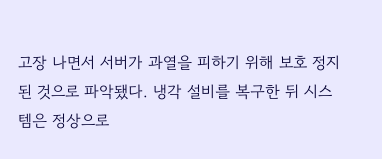고장 나면서 서버가 과열을 피하기 위해 보호 정지된 것으로 파악됐다. 냉각 설비를 복구한 뒤 시스템은 정상으로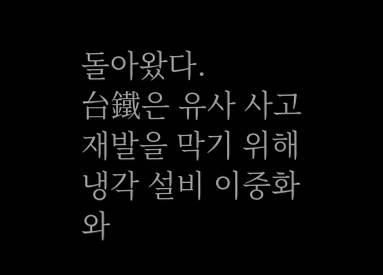돌아왔다.
台鐵은 유사 사고 재발을 막기 위해 냉각 설비 이중화와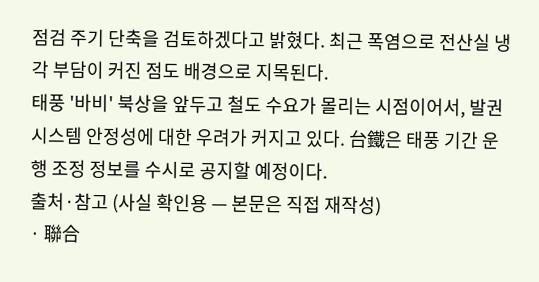점검 주기 단축을 검토하겠다고 밝혔다. 최근 폭염으로 전산실 냉각 부담이 커진 점도 배경으로 지목된다.
태풍 '바비' 북상을 앞두고 철도 수요가 몰리는 시점이어서, 발권 시스템 안정성에 대한 우려가 커지고 있다. 台鐵은 태풍 기간 운행 조정 정보를 수시로 공지할 예정이다.
출처·참고 (사실 확인용 — 본문은 직접 재작성)
· 聯合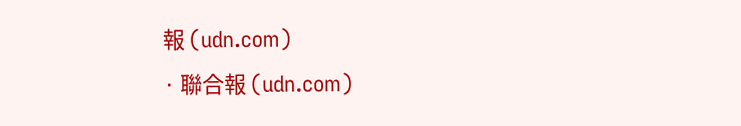報 (udn.com)
· 聯合報 (udn.com)